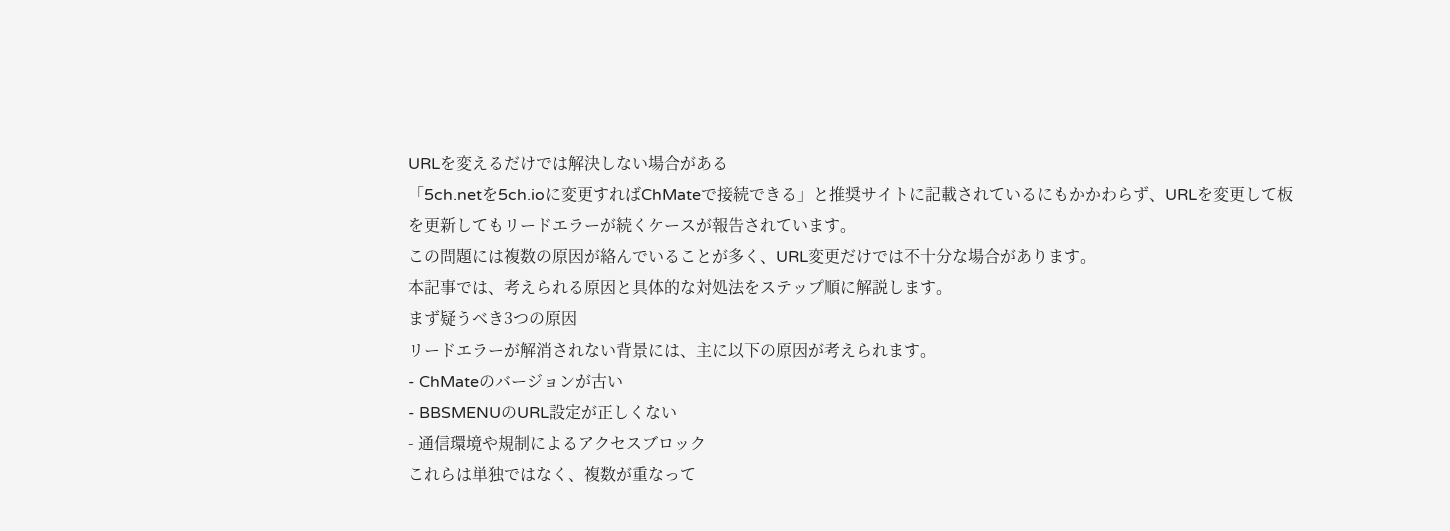URLを変えるだけでは解決しない場合がある
「5ch.netを5ch.ioに変更すればChMateで接続できる」と推奨サイトに記載されているにもかかわらず、URLを変更して板を更新してもリードエラーが続くケースが報告されています。
この問題には複数の原因が絡んでいることが多く、URL変更だけでは不十分な場合があります。
本記事では、考えられる原因と具体的な対処法をステップ順に解説します。
まず疑うべき3つの原因
リードエラーが解消されない背景には、主に以下の原因が考えられます。
- ChMateのバージョンが古い
- BBSMENUのURL設定が正しくない
- 通信環境や規制によるアクセスブロック
これらは単独ではなく、複数が重なって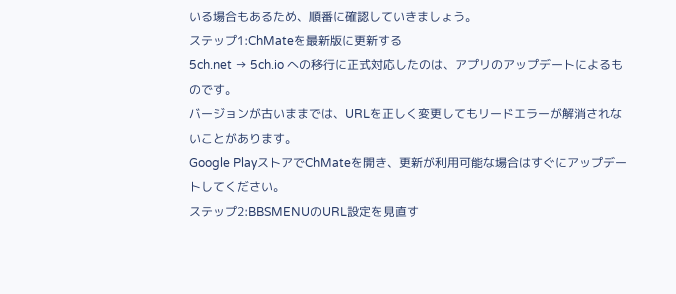いる場合もあるため、順番に確認していきましょう。
ステップ1:ChMateを最新版に更新する
5ch.net → 5ch.io への移行に正式対応したのは、アプリのアップデートによるものです。
バージョンが古いままでは、URLを正しく変更してもリードエラーが解消されないことがあります。
Google PlayストアでChMateを開き、更新が利用可能な場合はすぐにアップデートしてください。
ステップ2:BBSMENUのURL設定を見直す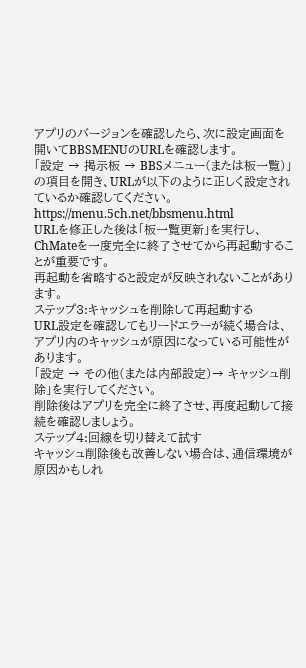アプリのバージョンを確認したら、次に設定画面を開いてBBSMENUのURLを確認します。
「設定 → 掲示板 → BBSメニュー(または板一覧)」の項目を開き、URLが以下のように正しく設定されているか確認してください。
https://menu.5ch.net/bbsmenu.html
URLを修正した後は「板一覧更新」を実行し、ChMateを一度完全に終了させてから再起動することが重要です。
再起動を省略すると設定が反映されないことがあります。
ステップ3:キャッシュを削除して再起動する
URL設定を確認してもリードエラーが続く場合は、アプリ内のキャッシュが原因になっている可能性があります。
「設定 → その他(または内部設定)→ キャッシュ削除」を実行してください。
削除後はアプリを完全に終了させ、再度起動して接続を確認しましょう。
ステップ4:回線を切り替えて試す
キャッシュ削除後も改善しない場合は、通信環境が原因かもしれ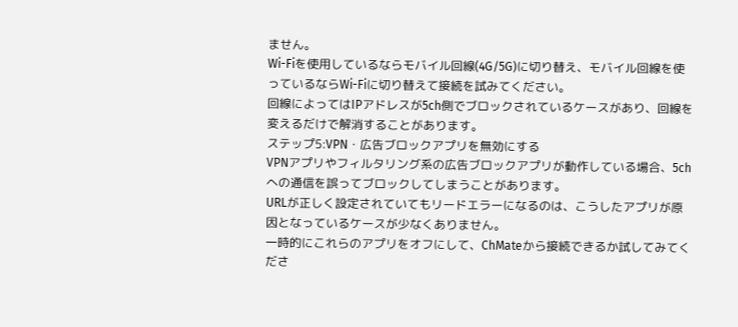ません。
Wi-Fiを使用しているならモバイル回線(4G/5G)に切り替え、モバイル回線を使っているならWi-Fiに切り替えて接続を試みてください。
回線によってはIPアドレスが5ch側でブロックされているケースがあり、回線を変えるだけで解消することがあります。
ステップ5:VPN・広告ブロックアプリを無効にする
VPNアプリやフィルタリング系の広告ブロックアプリが動作している場合、5chへの通信を誤ってブロックしてしまうことがあります。
URLが正しく設定されていてもリードエラーになるのは、こうしたアプリが原因となっているケースが少なくありません。
一時的にこれらのアプリをオフにして、ChMateから接続できるか試してみてくださ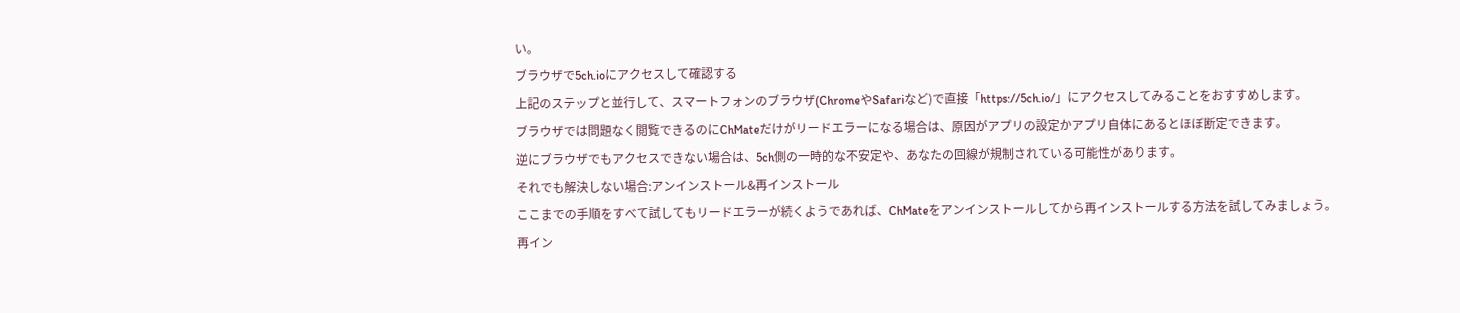い。
ブラウザで5ch.ioにアクセスして確認する
上記のステップと並行して、スマートフォンのブラウザ(ChromeやSafariなど)で直接「https://5ch.io/」にアクセスしてみることをおすすめします。
ブラウザでは問題なく閲覧できるのにChMateだけがリードエラーになる場合は、原因がアプリの設定かアプリ自体にあるとほぼ断定できます。
逆にブラウザでもアクセスできない場合は、5ch側の一時的な不安定や、あなたの回線が規制されている可能性があります。
それでも解決しない場合:アンインストール&再インストール
ここまでの手順をすべて試してもリードエラーが続くようであれば、ChMateをアンインストールしてから再インストールする方法を試してみましょう。
再イン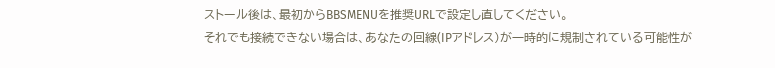ストール後は、最初からBBSMENUを推奨URLで設定し直してください。
それでも接続できない場合は、あなたの回線(IPアドレス)が一時的に規制されている可能性が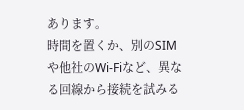あります。
時間を置くか、別のSIMや他社のWi-Fiなど、異なる回線から接続を試みる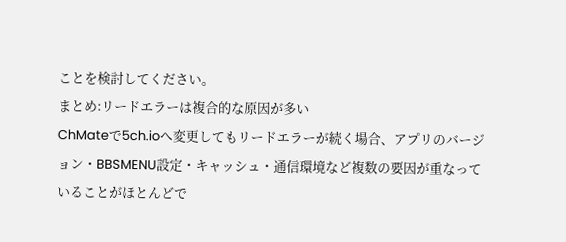ことを検討してください。
まとめ:リードエラーは複合的な原因が多い
ChMateで5ch.ioへ変更してもリードエラーが続く場合、アプリのバージョン・BBSMENU設定・キャッシュ・通信環境など複数の要因が重なっていることがほとんどで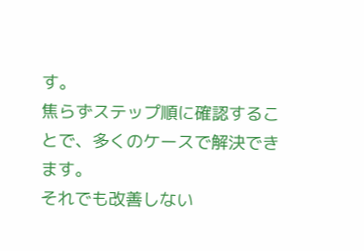す。
焦らずステップ順に確認することで、多くのケースで解決できます。
それでも改善しない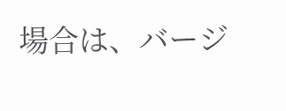場合は、バージ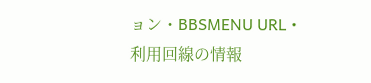ョン・BBSMENU URL・利用回線の情報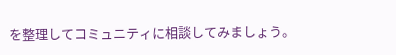を整理してコミュニティに相談してみましょう。